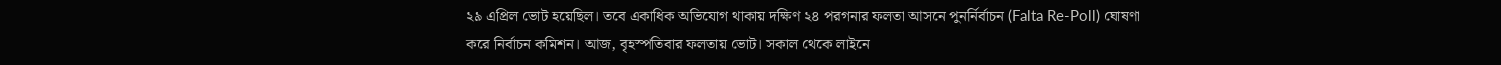২৯ এপ্রিল ভোট হয়েছিল। তবে একাধিক অভিযোগ থাকায় দক্ষিণ ২৪ পরগনার ফলতা আসনে পুনর্নির্বাচন (Falta Re-Poll) ঘোষণা করে নির্বাচন কমিশন। আজ, বৃহস্পতিবার ফলতায় ভোট। সকাল থেকে লাইনে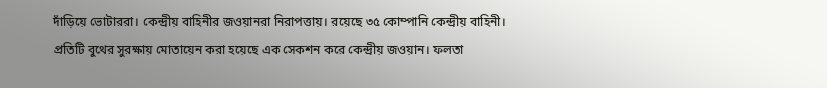দাঁড়িয়ে ভোটাররা। কেন্দ্রীয় বাহিনীর জওয়ানরা নিরাপত্তায়। রয়েছে ৩৫ কোম্পানি কেন্দ্রীয় বাহিনী। প্রতিটি বুথের সুরক্ষায় মোতায়েন করা হয়েছে এক সেকশন করে কেন্দ্রীয় জওয়ান। ফলতা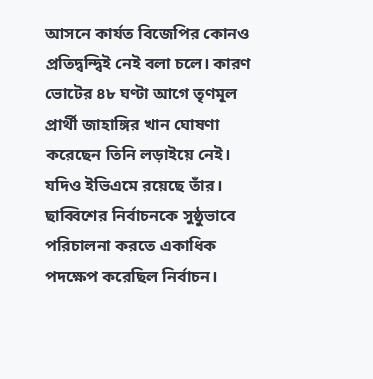আসনে কার্যত বিজেপির কোনও প্রতিদ্বন্দ্বিই নেই বলা চলে। কারণ ভোটের ৪৮ ঘণ্টা আগে তৃণমূল প্রার্থী জাহাঙ্গির খান ঘোষণা করেছেন তিনি লড়াইয়ে নেই। যদিও ইভিএমে রয়েছে তাঁর।
ছাব্বিশের নির্বাচনকে সুষ্ঠুভাবে পরিচালনা করতে একাধিক পদক্ষেপ করেছিল নির্বাচন।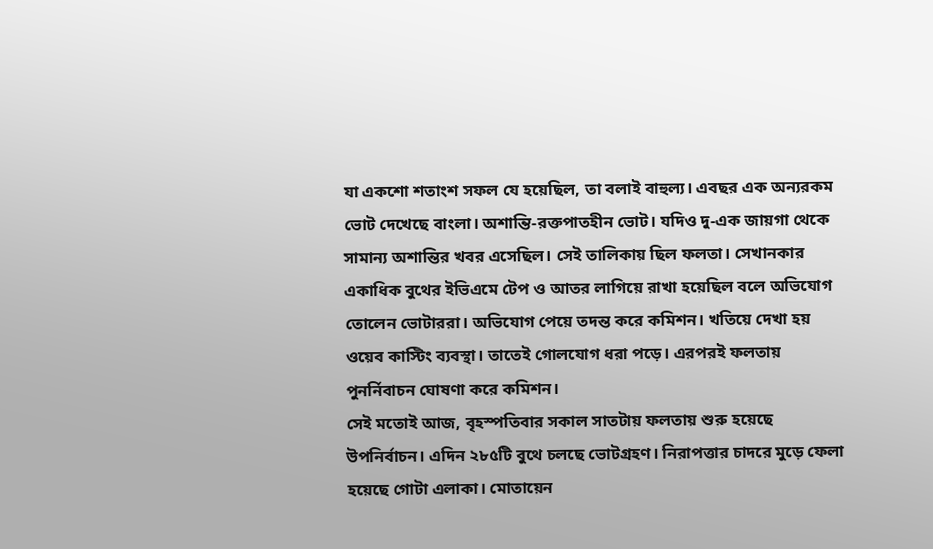যা একশো শতাংশ সফল যে হয়েছিল, তা বলাই বাহুল্য। এবছর এক অন্যরকম ভোট দেখেছে বাংলা। অশান্তি-রক্তপাতহীন ভোট। যদিও দু-এক জায়গা থেকে সামান্য অশান্তির খবর এসেছিল। সেই তালিকায় ছিল ফলতা। সেখানকার একাধিক বুথের ইভিএমে টেপ ও আতর লাগিয়ে রাখা হয়েছিল বলে অভিযোগ তোলেন ভোটাররা। অভিযোগ পেয়ে তদন্ত করে কমিশন। খতিয়ে দেখা হয় ওয়েব কাস্টিং ব্যবস্থা। তাতেই গোলযোগ ধরা পড়ে। এরপরই ফলতায় পুনর্নিবাচন ঘোষণা করে কমিশন।
সেই মতোই আজ, বৃহস্পতিবার সকাল সাতটায় ফলতায় শুরু হয়েছে উপনির্বাচন। এদিন ২৮৫টি বুথে চলছে ভোটগ্রহণ। নিরাপত্তার চাদরে মুড়ে ফেলা হয়েছে গোটা এলাকা। মোতায়েন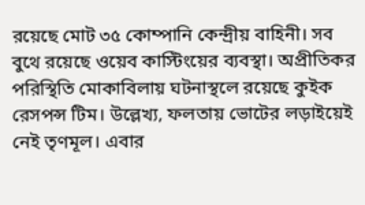রয়েছে মোট ৩৫ কোম্পানি কেন্দ্রীয় বাহিনী। সব বুথে রয়েছে ওয়েব কাস্টিংয়ের ব্যবস্থা। অপ্রীতিকর পরিস্থিতি মোকাবিলায় ঘটনাস্থলে রয়েছে কুইক রেসপন্স টিম। উল্লেখ্য, ফলতায় ভোটের লড়াইয়েই নেই তৃণমূল। এবার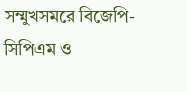সম্মুখসমরে বিজেপি-সিপিএম ও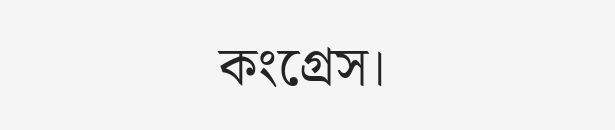কংগ্রেস।